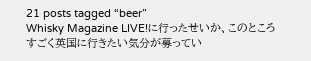21 posts tagged “beer”
Whisky Magazine LIVE!に行ったせいか、このところすごく英国に行きたい気分が募ってい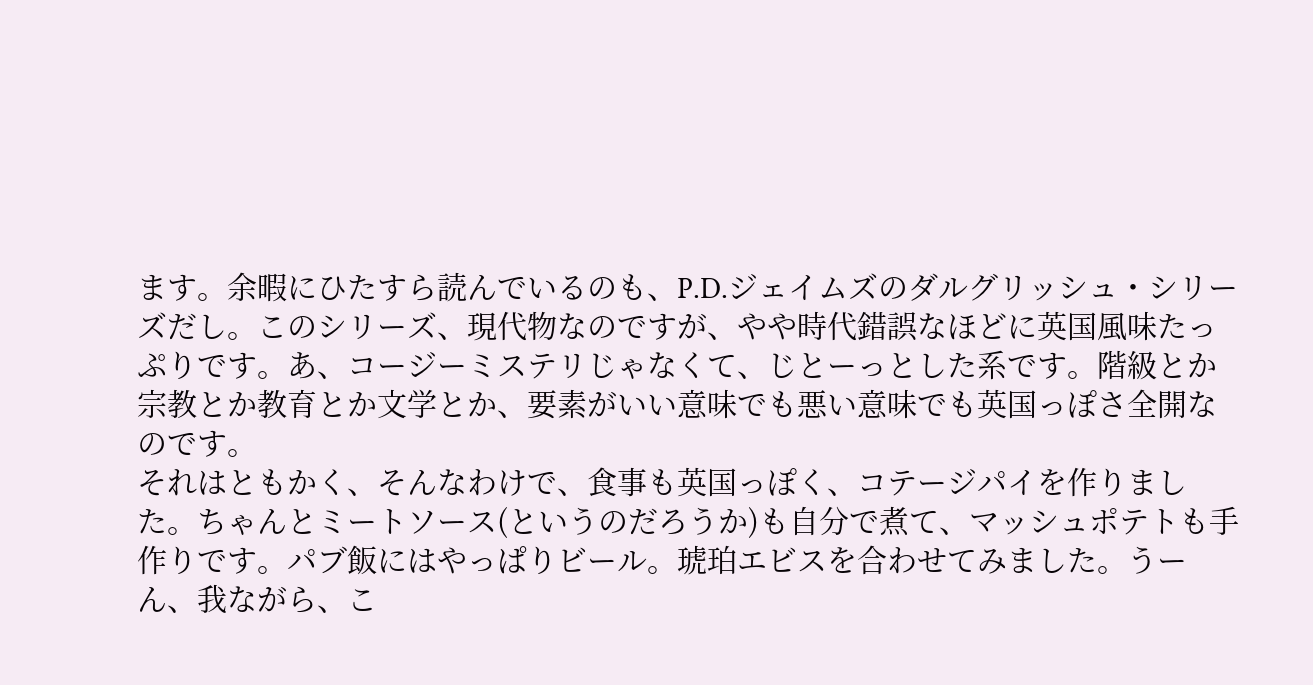ます。余暇にひたすら読んでいるのも、P.D.ジェイムズのダルグリッシュ・シリーズだし。このシリーズ、現代物なのですが、やや時代錯誤なほどに英国風味たっぷりです。あ、コージーミステリじゃなくて、じとーっとした系です。階級とか宗教とか教育とか文学とか、要素がいい意味でも悪い意味でも英国っぽさ全開なのです。
それはともかく、そんなわけで、食事も英国っぽく、コテージパイを作りました。ちゃんとミートソース(というのだろうか)も自分で煮て、マッシュポテトも手作りです。パブ飯にはやっぱりビール。琥珀エビスを合わせてみました。うーん、我ながら、こ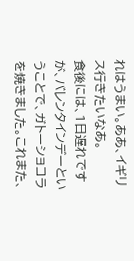れはうまい。ああ、イギリス行きたいなあ。
食後には、1日遅れですが、バレンタインデーということで、ガトーショコラを焼きました。これまた、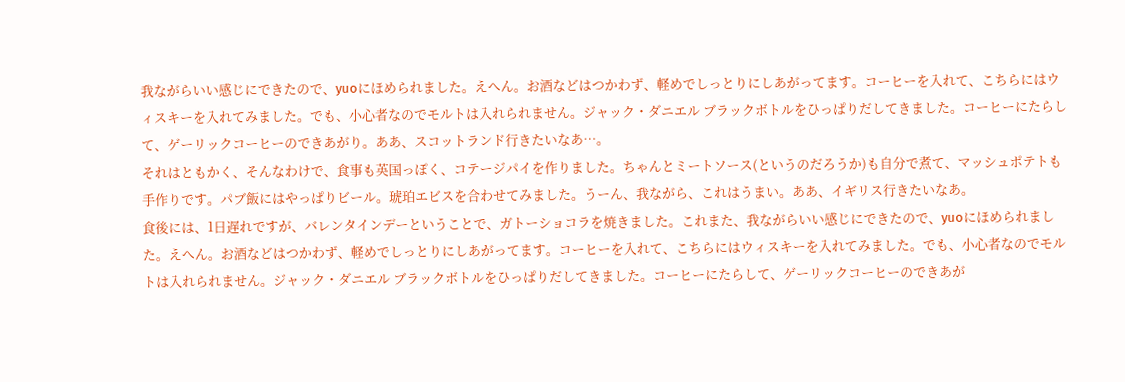我ながらいい感じにできたので、yuoにほめられました。えへん。お酒などはつかわず、軽めでしっとりにしあがってます。コーヒーを入れて、こちらにはウィスキーを入れてみました。でも、小心者なのでモルトは入れられません。ジャック・ダニエル ブラックボトルをひっぱりだしてきました。コーヒーにたらして、ゲーリックコーヒーのできあがり。ああ、スコットランド行きたいなあ…。
それはともかく、そんなわけで、食事も英国っぽく、コテージパイを作りました。ちゃんとミートソース(というのだろうか)も自分で煮て、マッシュポテトも手作りです。パブ飯にはやっぱりビール。琥珀エビスを合わせてみました。うーん、我ながら、これはうまい。ああ、イギリス行きたいなあ。
食後には、1日遅れですが、バレンタインデーということで、ガトーショコラを焼きました。これまた、我ながらいい感じにできたので、yuoにほめられました。えへん。お酒などはつかわず、軽めでしっとりにしあがってます。コーヒーを入れて、こちらにはウィスキーを入れてみました。でも、小心者なのでモルトは入れられません。ジャック・ダニエル ブラックボトルをひっぱりだしてきました。コーヒーにたらして、ゲーリックコーヒーのできあが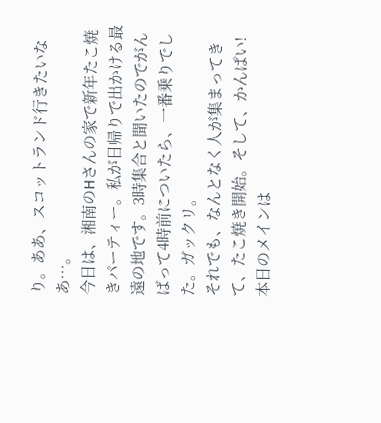り。ああ、スコットランド行きたいなあ…。
今日は、湘南のHさんの家で新年たこ焼きパーティー。私が日帰りで出かける最遠の地です。3時集合と聞いたのでがんばって4時前についたら、一番乗りでした。ガックリ。
それでも、なんとなく人が集まってきて、たこ焼き開始。そして、かんぱい!本日のメインは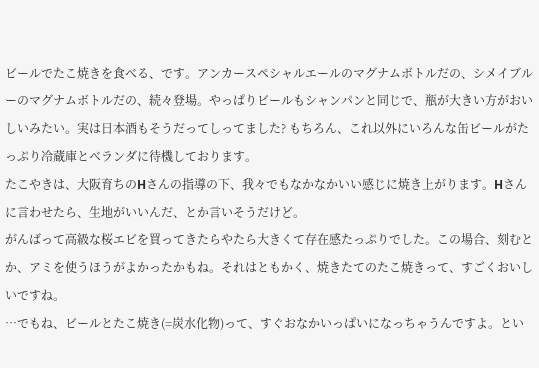ビールでたこ焼きを食べる、です。アンカースペシャルエールのマグナムボトルだの、シメイブルーのマグナムボトルだの、続々登場。やっぱりビールもシャンパンと同じで、瓶が大きい方がおいしいみたい。実は日本酒もそうだってしってました? もちろん、これ以外にいろんな缶ビールがたっぷり冷蔵庫とベランダに待機しております。
たこやきは、大阪育ちのHさんの指導の下、我々でもなかなかいい感じに焼き上がります。Hさんに言わせたら、生地がいいんだ、とか言いそうだけど。
がんばって高級な桜エビを買ってきたらやたら大きくて存在感たっぷりでした。この場合、刻むとか、アミを使うほうがよかったかもね。それはともかく、焼きたてのたこ焼きって、すごくおいしいですね。
…でもね、ビールとたこ焼き(=炭水化物)って、すぐおなかいっぱいになっちゃうんですよ。とい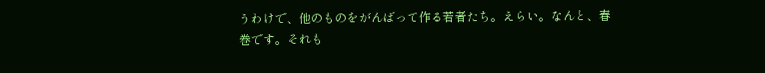うわけで、他のものをがんばって作る若者たち。えらい。なんと、春巻です。それも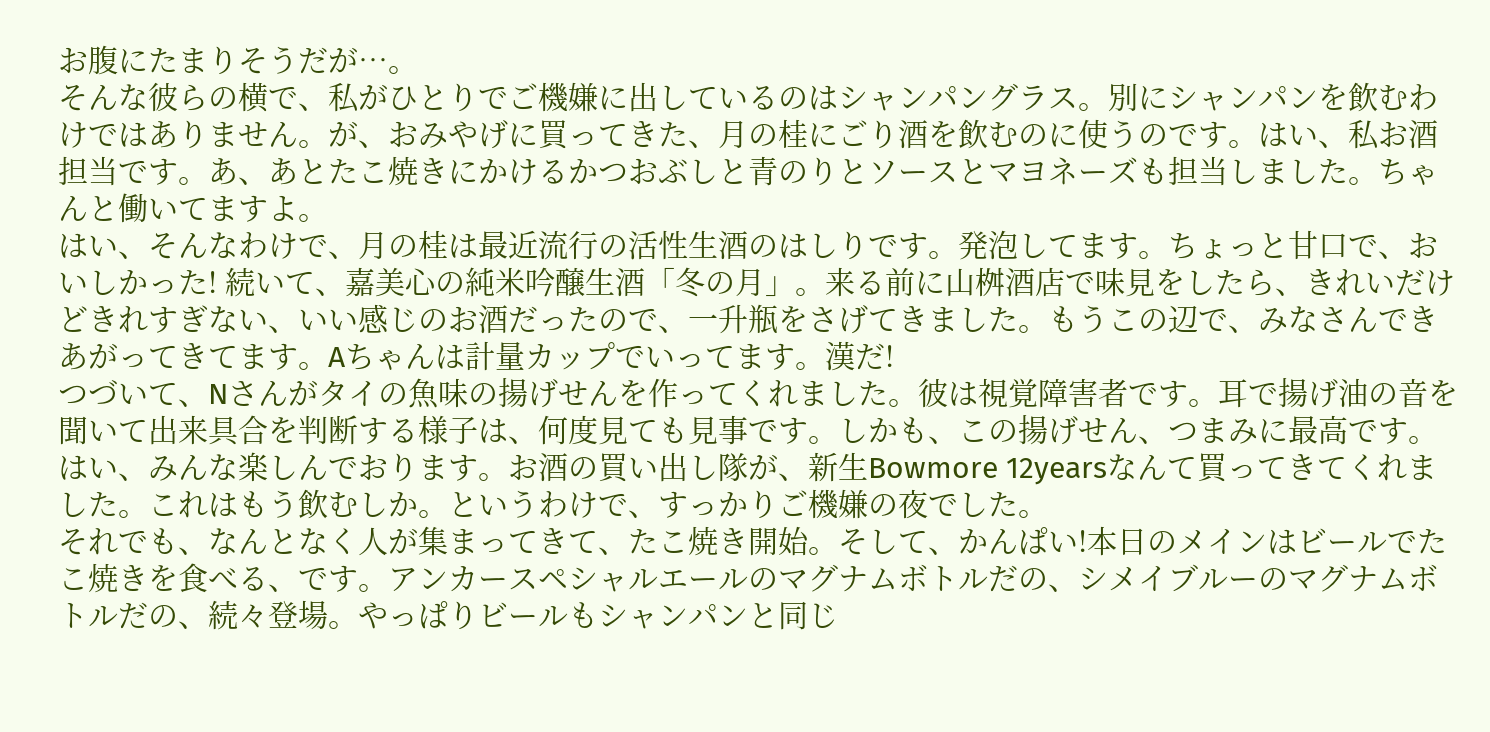お腹にたまりそうだが…。
そんな彼らの横で、私がひとりでご機嫌に出しているのはシャンパングラス。別にシャンパンを飲むわけではありません。が、おみやげに買ってきた、月の桂にごり酒を飲むのに使うのです。はい、私お酒担当です。あ、あとたこ焼きにかけるかつおぶしと青のりとソースとマヨネーズも担当しました。ちゃんと働いてますよ。
はい、そんなわけで、月の桂は最近流行の活性生酒のはしりです。発泡してます。ちょっと甘口で、おいしかった! 続いて、嘉美心の純米吟醸生酒「冬の月」。来る前に山桝酒店で味見をしたら、きれいだけどきれすぎない、いい感じのお酒だったので、一升瓶をさげてきました。もうこの辺で、みなさんできあがってきてます。Aちゃんは計量カップでいってます。漢だ!
つづいて、Nさんがタイの魚味の揚げせんを作ってくれました。彼は視覚障害者です。耳で揚げ油の音を聞いて出来具合を判断する様子は、何度見ても見事です。しかも、この揚げせん、つまみに最高です。
はい、みんな楽しんでおります。お酒の買い出し隊が、新生Bowmore 12yearsなんて買ってきてくれました。これはもう飲むしか。というわけで、すっかりご機嫌の夜でした。
それでも、なんとなく人が集まってきて、たこ焼き開始。そして、かんぱい!本日のメインはビールでたこ焼きを食べる、です。アンカースペシャルエールのマグナムボトルだの、シメイブルーのマグナムボトルだの、続々登場。やっぱりビールもシャンパンと同じ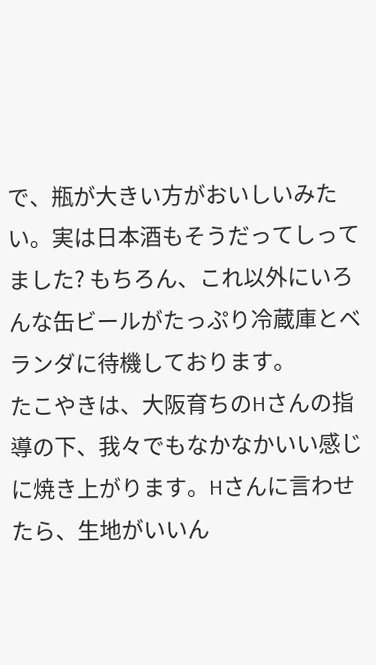で、瓶が大きい方がおいしいみたい。実は日本酒もそうだってしってました? もちろん、これ以外にいろんな缶ビールがたっぷり冷蔵庫とベランダに待機しております。
たこやきは、大阪育ちのHさんの指導の下、我々でもなかなかいい感じに焼き上がります。Hさんに言わせたら、生地がいいん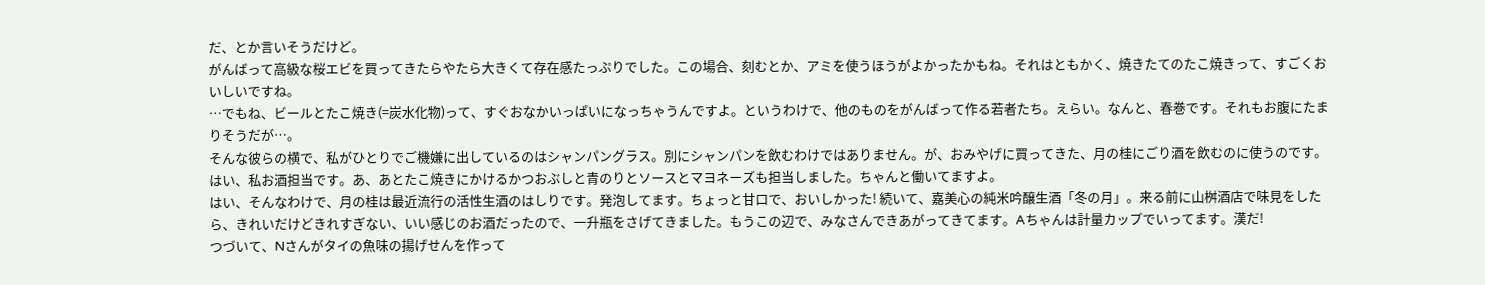だ、とか言いそうだけど。
がんばって高級な桜エビを買ってきたらやたら大きくて存在感たっぷりでした。この場合、刻むとか、アミを使うほうがよかったかもね。それはともかく、焼きたてのたこ焼きって、すごくおいしいですね。
…でもね、ビールとたこ焼き(=炭水化物)って、すぐおなかいっぱいになっちゃうんですよ。というわけで、他のものをがんばって作る若者たち。えらい。なんと、春巻です。それもお腹にたまりそうだが…。
そんな彼らの横で、私がひとりでご機嫌に出しているのはシャンパングラス。別にシャンパンを飲むわけではありません。が、おみやげに買ってきた、月の桂にごり酒を飲むのに使うのです。はい、私お酒担当です。あ、あとたこ焼きにかけるかつおぶしと青のりとソースとマヨネーズも担当しました。ちゃんと働いてますよ。
はい、そんなわけで、月の桂は最近流行の活性生酒のはしりです。発泡してます。ちょっと甘口で、おいしかった! 続いて、嘉美心の純米吟醸生酒「冬の月」。来る前に山桝酒店で味見をしたら、きれいだけどきれすぎない、いい感じのお酒だったので、一升瓶をさげてきました。もうこの辺で、みなさんできあがってきてます。Aちゃんは計量カップでいってます。漢だ!
つづいて、Nさんがタイの魚味の揚げせんを作って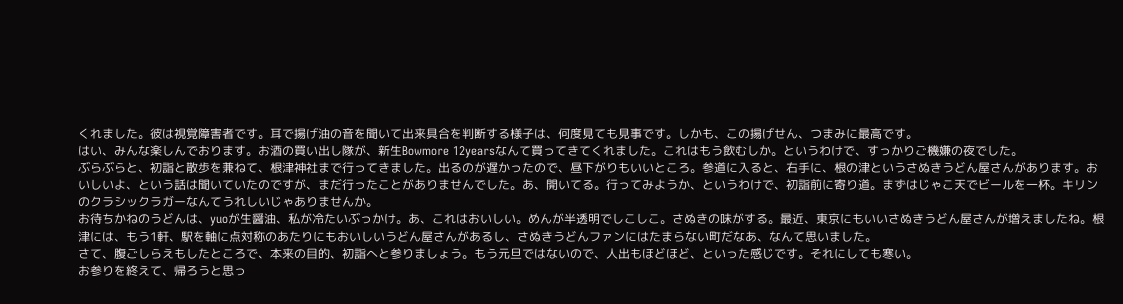くれました。彼は視覚障害者です。耳で揚げ油の音を聞いて出来具合を判断する様子は、何度見ても見事です。しかも、この揚げせん、つまみに最高です。
はい、みんな楽しんでおります。お酒の買い出し隊が、新生Bowmore 12yearsなんて買ってきてくれました。これはもう飲むしか。というわけで、すっかりご機嫌の夜でした。
ぶらぶらと、初詣と散歩を兼ねて、根津神社まで行ってきました。出るのが遅かったので、昼下がりもいいところ。参道に入ると、右手に、根の津というさぬきうどん屋さんがあります。おいしいよ、という話は聞いていたのですが、まだ行ったことがありませんでした。あ、開いてる。行ってみようか、というわけで、初詣前に寄り道。まずはじゃこ天でビールを一杯。キリンのクラシックラガーなんてうれしいじゃありませんか。
お待ちかねのうどんは、yuoが生醤油、私が冷たいぶっかけ。あ、これはおいしい。めんが半透明でしこしこ。さぬきの味がする。最近、東京にもいいさぬきうどん屋さんが増えましたね。根津には、もう1軒、駅を軸に点対称のあたりにもおいしいうどん屋さんがあるし、さぬきうどんファンにはたまらない町だなあ、なんて思いました。
さて、腹ごしらえもしたところで、本来の目的、初詣へと参りましょう。もう元旦ではないので、人出もほどほど、といった感じです。それにしても寒い。
お参りを終えて、帰ろうと思っ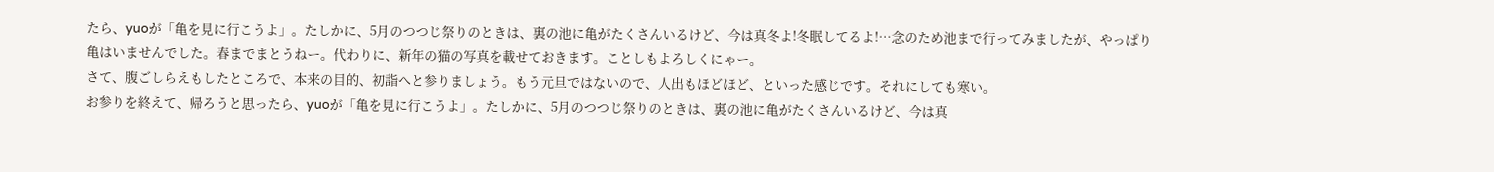たら、yuoが「亀を見に行こうよ」。たしかに、5月のつつじ祭りのときは、裏の池に亀がたくさんいるけど、今は真冬よ!冬眠してるよ!…念のため池まで行ってみましたが、やっぱり亀はいませんでした。春までまとうねー。代わりに、新年の猫の写真を載せておきます。ことしもよろしくにゃー。
さて、腹ごしらえもしたところで、本来の目的、初詣へと参りましょう。もう元旦ではないので、人出もほどほど、といった感じです。それにしても寒い。
お参りを終えて、帰ろうと思ったら、yuoが「亀を見に行こうよ」。たしかに、5月のつつじ祭りのときは、裏の池に亀がたくさんいるけど、今は真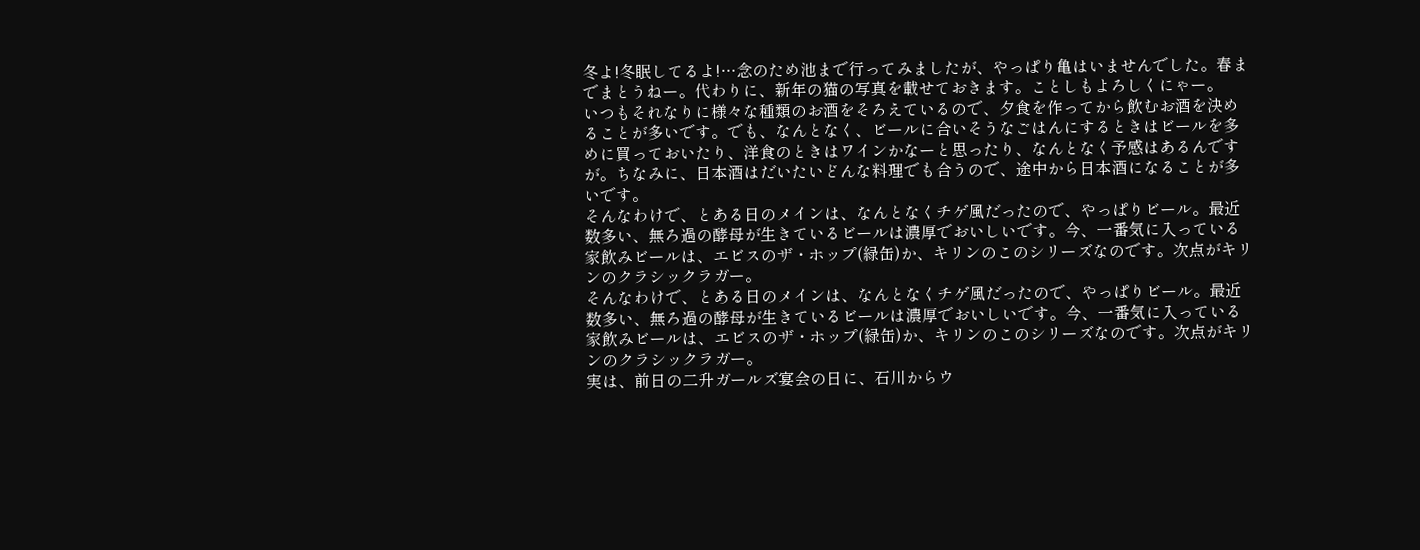冬よ!冬眠してるよ!…念のため池まで行ってみましたが、やっぱり亀はいませんでした。春までまとうねー。代わりに、新年の猫の写真を載せておきます。ことしもよろしくにゃー。
いつもそれなりに様々な種類のお酒をそろえているので、夕食を作ってから飲むお酒を決めることが多いです。でも、なんとなく、ビールに合いそうなごはんにするときはビールを多めに買っておいたり、洋食のときはワインかなーと思ったり、なんとなく予感はあるんですが。ちなみに、日本酒はだいたいどんな料理でも合うので、途中から日本酒になることが多いです。
そんなわけで、とある日のメインは、なんとなくチゲ風だったので、やっぱりビール。最近数多い、無ろ過の酵母が生きているビールは濃厚でおいしいです。今、一番気に入っている家飲みビールは、エビスのザ・ホップ(緑缶)か、キリンのこのシリーズなのです。次点がキリンのクラシックラガー。
そんなわけで、とある日のメインは、なんとなくチゲ風だったので、やっぱりビール。最近数多い、無ろ過の酵母が生きているビールは濃厚でおいしいです。今、一番気に入っている家飲みビールは、エビスのザ・ホップ(緑缶)か、キリンのこのシリーズなのです。次点がキリンのクラシックラガー。
実は、前日の二升ガールズ宴会の日に、石川からウ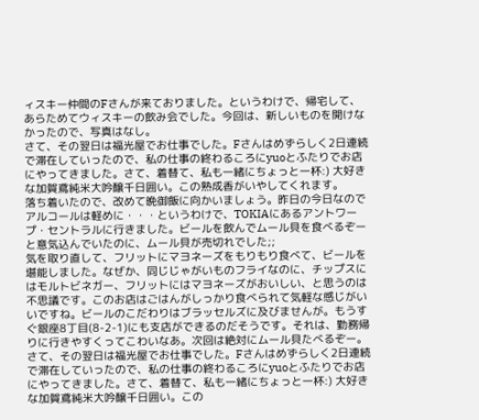ィスキー仲間のFさんが来ておりました。というわけで、帰宅して、あらためてウィスキーの飲み会でした。今回は、新しいものを開けなかったので、写真はなし。
さて、その翌日は福光屋でお仕事でした。Fさんはめずらしく2日連続で滞在していったので、私の仕事の終わるころにyuoとふたりでお店にやってきました。さて、着替て、私も一緒にちょっと一杯:) 大好きな加賀鳶純米大吟醸千日囲い。この熟成香がいやしてくれます。
落ち着いたので、改めて晩御飯に向かいましょう。昨日の今日なのでアルコールは軽めに・・・というわけで、TOKIAにあるアントワープ・セントラルに行きました。ビールを飲んでムール貝を食べるぞーと意気込んでいたのに、ムール貝が売切れでした;;
気を取り直して、フリットにマヨネーズをもりもり食べて、ビールを堪能しました。なぜか、同じじゃがいものフライなのに、チップスにはモルトビネガー、フリットにはマヨネーズがおいしい、と思うのは不思議です。このお店はごはんがしっかり食べられて気軽な感じがいいですね。ビールのこだわりはブラッセルズに及びませんが。もうすぐ銀座8丁目(8-2-1)にも支店ができるのだそうです。それは、勤務帰りに行きやすくってこわいなあ。次回は絶対にムール貝たべるぞー。
さて、その翌日は福光屋でお仕事でした。Fさんはめずらしく2日連続で滞在していったので、私の仕事の終わるころにyuoとふたりでお店にやってきました。さて、着替て、私も一緒にちょっと一杯:) 大好きな加賀鳶純米大吟醸千日囲い。この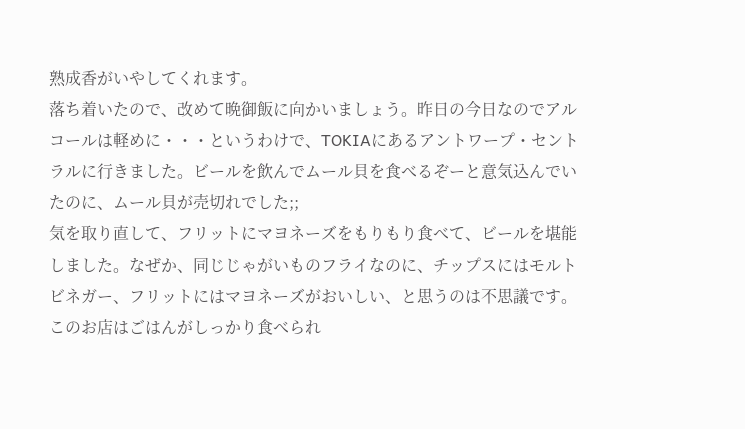熟成香がいやしてくれます。
落ち着いたので、改めて晩御飯に向かいましょう。昨日の今日なのでアルコールは軽めに・・・というわけで、TOKIAにあるアントワープ・セントラルに行きました。ビールを飲んでムール貝を食べるぞーと意気込んでいたのに、ムール貝が売切れでした;;
気を取り直して、フリットにマヨネーズをもりもり食べて、ビールを堪能しました。なぜか、同じじゃがいものフライなのに、チップスにはモルトビネガー、フリットにはマヨネーズがおいしい、と思うのは不思議です。このお店はごはんがしっかり食べられ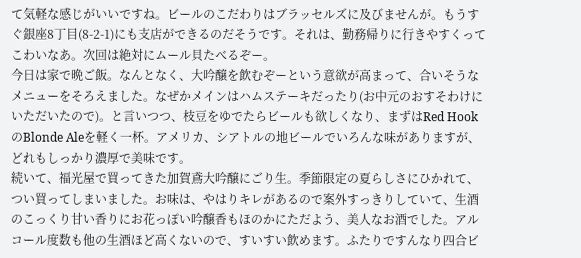て気軽な感じがいいですね。ビールのこだわりはブラッセルズに及びませんが。もうすぐ銀座8丁目(8-2-1)にも支店ができるのだそうです。それは、勤務帰りに行きやすくってこわいなあ。次回は絶対にムール貝たべるぞー。
今日は家で晩ご飯。なんとなく、大吟醸を飲むぞーという意欲が高まって、合いそうなメニューをそろえました。なぜかメインはハムステーキだったり(お中元のおすそわけにいただいたので)。と言いつつ、枝豆をゆでたらビールも欲しくなり、まずはRed HookのBlonde Aleを軽く一杯。アメリカ、シアトルの地ビールでいろんな味がありますが、どれもしっかり濃厚で美味です。
続いて、福光屋で買ってきた加賀鳶大吟醸にごり生。季節限定の夏らしさにひかれて、つい買ってしまいました。お味は、やはりキレがあるので案外すっきりしていて、生酒のこっくり甘い香りにお花っぽい吟醸香もほのかにただよう、美人なお酒でした。アルコール度数も他の生酒ほど高くないので、すいすい飲めます。ふたりですんなり四合ビ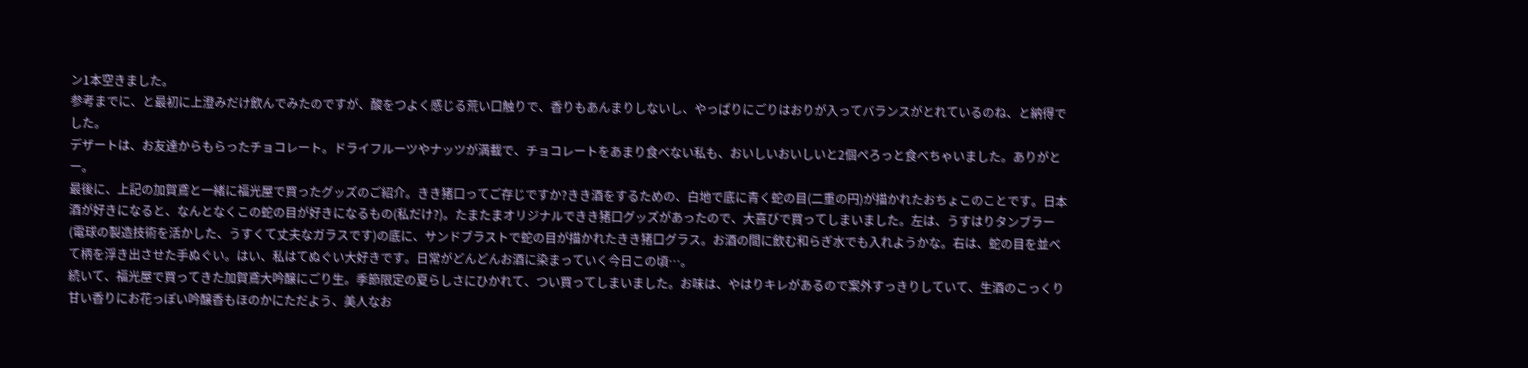ン1本空きました。
参考までに、と最初に上澄みだけ飲んでみたのですが、酸をつよく感じる荒い口触りで、香りもあんまりしないし、やっぱりにごりはおりが入ってバランスがとれているのね、と納得でした。
デザートは、お友達からもらったチョコレート。ドライフルーツやナッツが満載で、チョコレートをあまり食べない私も、おいしいおいしいと2個ぺろっと食べちゃいました。ありがとー。
最後に、上記の加賀鳶と一緒に福光屋で買ったグッズのご紹介。きき猪口ってご存じですか?きき酒をするための、白地で底に青く蛇の目(二重の円)が描かれたおちょこのことです。日本酒が好きになると、なんとなくこの蛇の目が好きになるもの(私だけ?)。たまたまオリジナルできき猪口グッズがあったので、大喜びで買ってしまいました。左は、うすはりタンブラー(電球の製造技術を活かした、うすくて丈夫なガラスです)の底に、サンドブラストで蛇の目が描かれたきき猪口グラス。お酒の間に飲む和らぎ水でも入れようかな。右は、蛇の目を並べて柄を浮き出させた手ぬぐい。はい、私はてぬぐい大好きです。日常がどんどんお酒に染まっていく今日この頃…。
続いて、福光屋で買ってきた加賀鳶大吟醸にごり生。季節限定の夏らしさにひかれて、つい買ってしまいました。お味は、やはりキレがあるので案外すっきりしていて、生酒のこっくり甘い香りにお花っぽい吟醸香もほのかにただよう、美人なお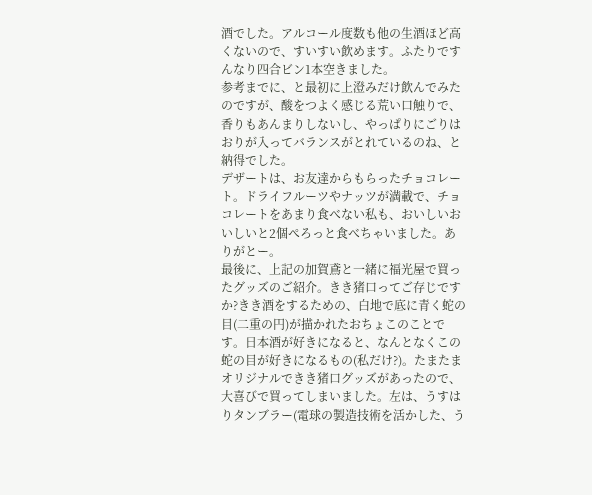酒でした。アルコール度数も他の生酒ほど高くないので、すいすい飲めます。ふたりですんなり四合ビン1本空きました。
参考までに、と最初に上澄みだけ飲んでみたのですが、酸をつよく感じる荒い口触りで、香りもあんまりしないし、やっぱりにごりはおりが入ってバランスがとれているのね、と納得でした。
デザートは、お友達からもらったチョコレート。ドライフルーツやナッツが満載で、チョコレートをあまり食べない私も、おいしいおいしいと2個ぺろっと食べちゃいました。ありがとー。
最後に、上記の加賀鳶と一緒に福光屋で買ったグッズのご紹介。きき猪口ってご存じですか?きき酒をするための、白地で底に青く蛇の目(二重の円)が描かれたおちょこのことです。日本酒が好きになると、なんとなくこの蛇の目が好きになるもの(私だけ?)。たまたまオリジナルできき猪口グッズがあったので、大喜びで買ってしまいました。左は、うすはりタンブラー(電球の製造技術を活かした、う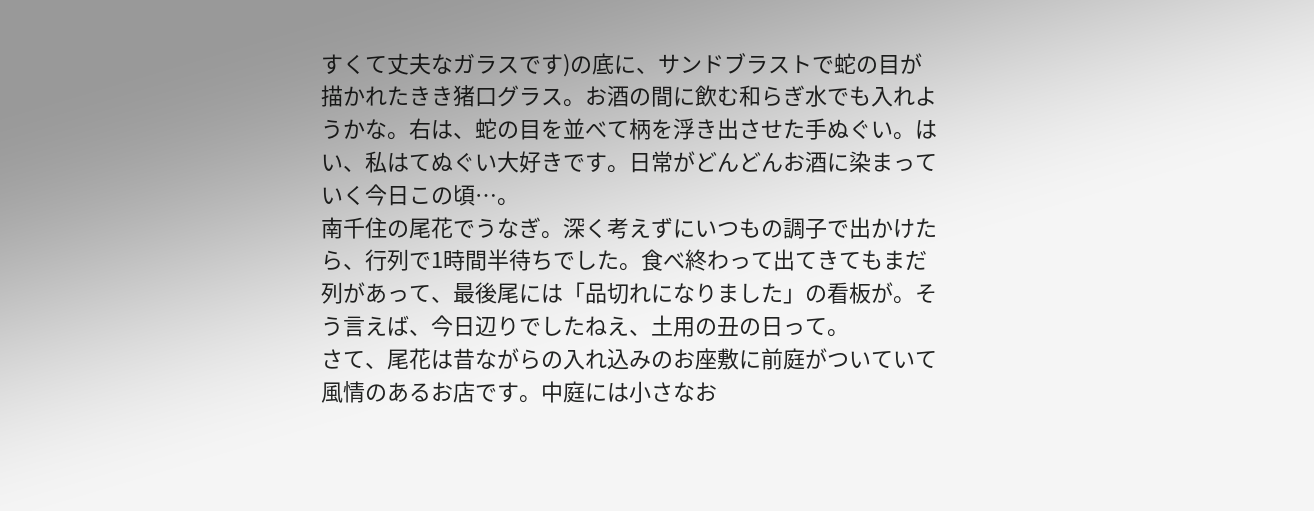すくて丈夫なガラスです)の底に、サンドブラストで蛇の目が描かれたきき猪口グラス。お酒の間に飲む和らぎ水でも入れようかな。右は、蛇の目を並べて柄を浮き出させた手ぬぐい。はい、私はてぬぐい大好きです。日常がどんどんお酒に染まっていく今日この頃…。
南千住の尾花でうなぎ。深く考えずにいつもの調子で出かけたら、行列で1時間半待ちでした。食べ終わって出てきてもまだ列があって、最後尾には「品切れになりました」の看板が。そう言えば、今日辺りでしたねえ、土用の丑の日って。
さて、尾花は昔ながらの入れ込みのお座敷に前庭がついていて風情のあるお店です。中庭には小さなお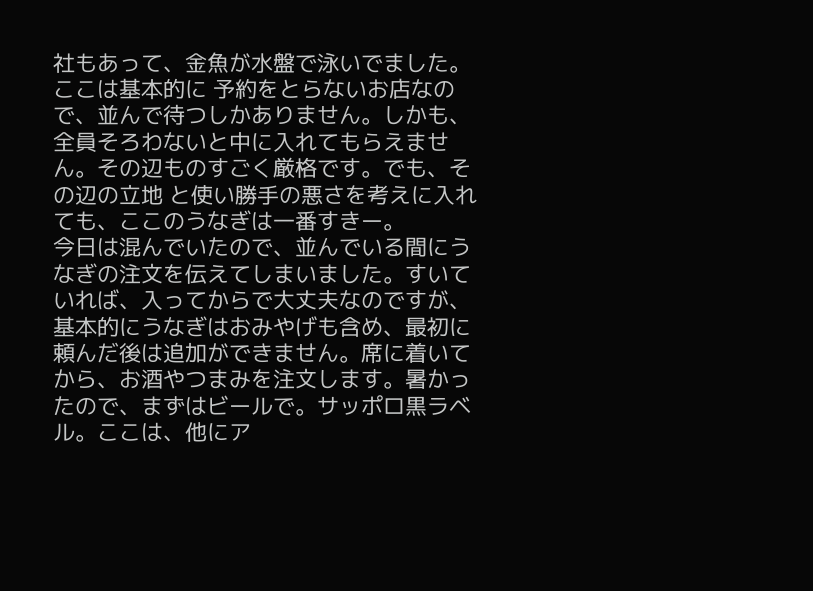社もあって、金魚が水盤で泳いでました。ここは基本的に 予約をとらないお店なので、並んで待つしかありません。しかも、全員そろわないと中に入れてもらえません。その辺ものすごく厳格です。でも、その辺の立地 と使い勝手の悪さを考えに入れても、ここのうなぎは一番すきー。
今日は混んでいたので、並んでいる間にうなぎの注文を伝えてしまいました。すいていれば、入ってからで大丈夫なのですが、基本的にうなぎはおみやげも含め、最初に頼んだ後は追加ができません。席に着いてから、お酒やつまみを注文します。暑かったので、まずはビールで。サッポロ黒ラベル。ここは、他にア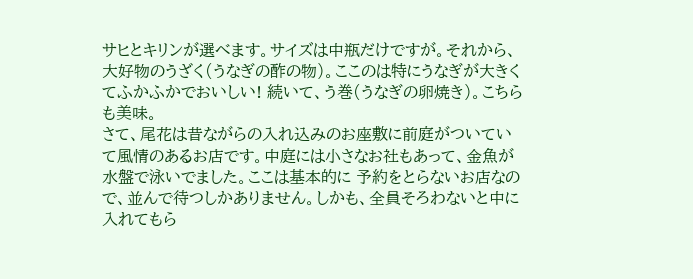サヒとキリンが選べます。サイズは中瓶だけですが。それから、大好物のうざく(うなぎの酢の物)。ここのは特にうなぎが大きくてふかふかでおいしい! 続いて、う巻(うなぎの卵焼き)。こちらも美味。
さて、尾花は昔ながらの入れ込みのお座敷に前庭がついていて風情のあるお店です。中庭には小さなお社もあって、金魚が水盤で泳いでました。ここは基本的に 予約をとらないお店なので、並んで待つしかありません。しかも、全員そろわないと中に入れてもら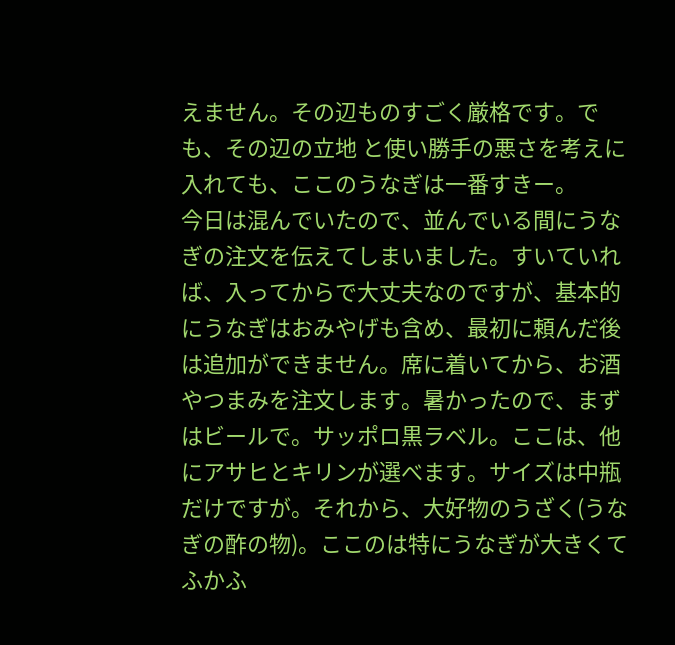えません。その辺ものすごく厳格です。でも、その辺の立地 と使い勝手の悪さを考えに入れても、ここのうなぎは一番すきー。
今日は混んでいたので、並んでいる間にうなぎの注文を伝えてしまいました。すいていれば、入ってからで大丈夫なのですが、基本的にうなぎはおみやげも含め、最初に頼んだ後は追加ができません。席に着いてから、お酒やつまみを注文します。暑かったので、まずはビールで。サッポロ黒ラベル。ここは、他にアサヒとキリンが選べます。サイズは中瓶だけですが。それから、大好物のうざく(うなぎの酢の物)。ここのは特にうなぎが大きくてふかふ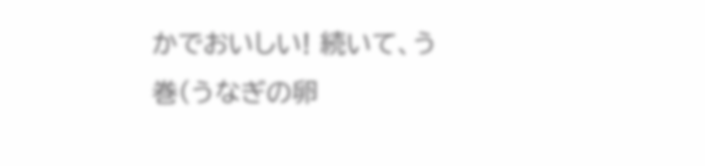かでおいしい! 続いて、う巻(うなぎの卵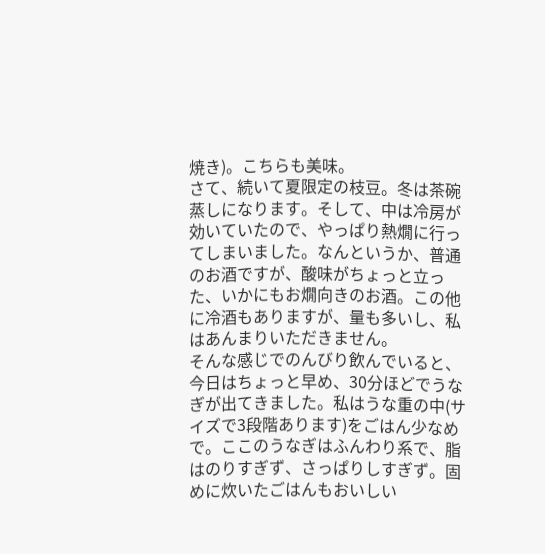焼き)。こちらも美味。
さて、続いて夏限定の枝豆。冬は茶碗蒸しになります。そして、中は冷房が効いていたので、やっぱり熱燗に行ってしまいました。なんというか、普通のお酒ですが、酸味がちょっと立った、いかにもお燗向きのお酒。この他に冷酒もありますが、量も多いし、私はあんまりいただきません。
そんな感じでのんびり飲んでいると、今日はちょっと早め、30分ほどでうなぎが出てきました。私はうな重の中(サイズで3段階あります)をごはん少なめで。ここのうなぎはふんわり系で、脂はのりすぎず、さっぱりしすぎず。固めに炊いたごはんもおいしい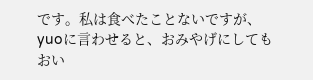です。私は食べたことないですが、yuoに言わせると、おみやげにしてもおい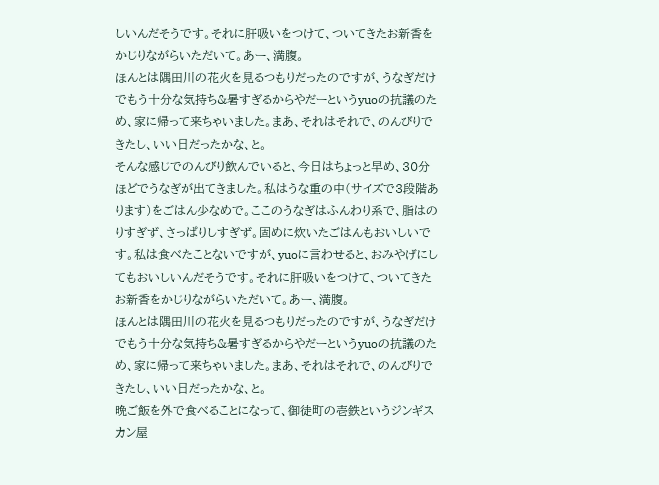しいんだそうです。それに肝吸いをつけて、ついてきたお新香をかじりながらいただいて。あー、満腹。
ほんとは隅田川の花火を見るつもりだったのですが、うなぎだけでもう十分な気持ち&暑すぎるからやだーというyuoの抗議のため、家に帰って来ちゃいました。まあ、それはそれで、のんびりできたし、いい日だったかな、と。
そんな感じでのんびり飲んでいると、今日はちょっと早め、30分ほどでうなぎが出てきました。私はうな重の中(サイズで3段階あります)をごはん少なめで。ここのうなぎはふんわり系で、脂はのりすぎず、さっぱりしすぎず。固めに炊いたごはんもおいしいです。私は食べたことないですが、yuoに言わせると、おみやげにしてもおいしいんだそうです。それに肝吸いをつけて、ついてきたお新香をかじりながらいただいて。あー、満腹。
ほんとは隅田川の花火を見るつもりだったのですが、うなぎだけでもう十分な気持ち&暑すぎるからやだーというyuoの抗議のため、家に帰って来ちゃいました。まあ、それはそれで、のんびりできたし、いい日だったかな、と。
晩ご飯を外で食べることになって、御徒町の壱鉄というジンギスカン屋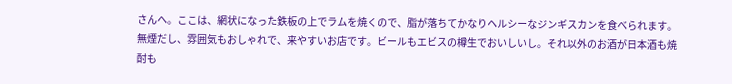さんへ。ここは、網状になった鉄板の上でラムを焼くので、脂が落ちてかなりヘルシーなジンギスカンを食べられます。無煙だし、雰囲気もおしゃれで、来やすいお店です。ビールもエビスの樽生でおいしいし。それ以外のお酒が日本酒も焼酎も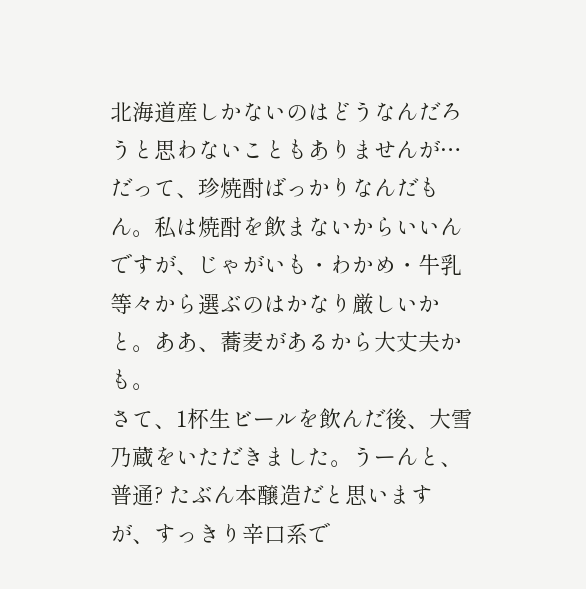北海道産しかないのはどうなんだろうと思わないこともありませんが…だって、珍焼酎ばっかりなんだもん。私は焼酎を飲まないからいいんですが、じゃがいも・わかめ・牛乳等々から選ぶのはかなり厳しいかと。ああ、蕎麦があるから大丈夫かも。
さて、1杯生ビールを飲んだ後、大雪乃蔵をいただきました。うーんと、普通? たぶん本醸造だと思いますが、すっきり辛口系で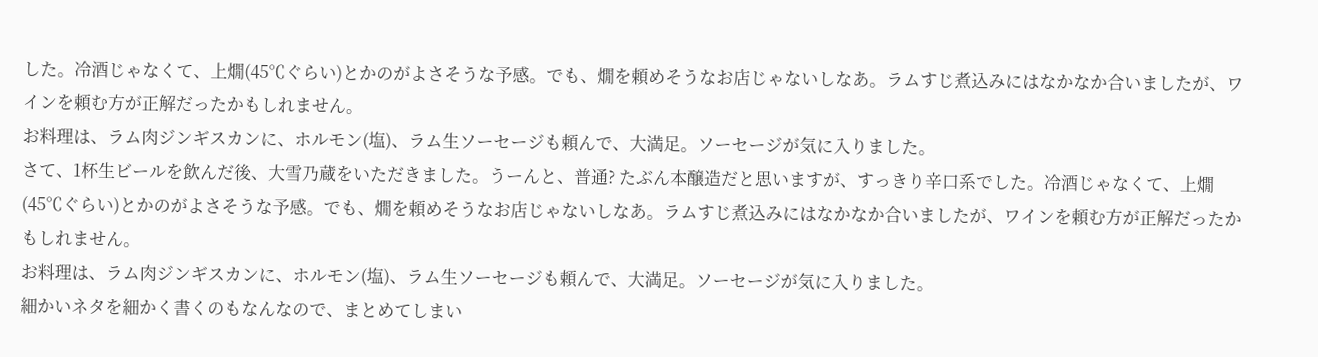した。冷酒じゃなくて、上燗(45℃ぐらい)とかのがよさそうな予感。でも、燗を頼めそうなお店じゃないしなあ。ラムすじ煮込みにはなかなか合いましたが、ワインを頼む方が正解だったかもしれません。
お料理は、ラム肉ジンギスカンに、ホルモン(塩)、ラム生ソーセージも頼んで、大満足。ソーセージが気に入りました。
さて、1杯生ビールを飲んだ後、大雪乃蔵をいただきました。うーんと、普通? たぶん本醸造だと思いますが、すっきり辛口系でした。冷酒じゃなくて、上燗(45℃ぐらい)とかのがよさそうな予感。でも、燗を頼めそうなお店じゃないしなあ。ラムすじ煮込みにはなかなか合いましたが、ワインを頼む方が正解だったかもしれません。
お料理は、ラム肉ジンギスカンに、ホルモン(塩)、ラム生ソーセージも頼んで、大満足。ソーセージが気に入りました。
細かいネタを細かく書くのもなんなので、まとめてしまい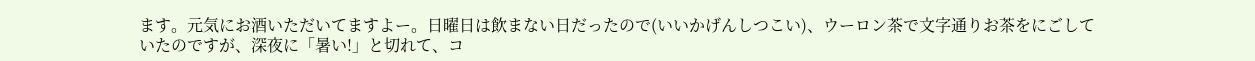ます。元気にお酒いただいてますよー。日曜日は飲まない日だったので(いいかげんしつこい)、ウーロン茶で文字通りお茶をにごしていたのですが、深夜に「暑い!」と切れて、コ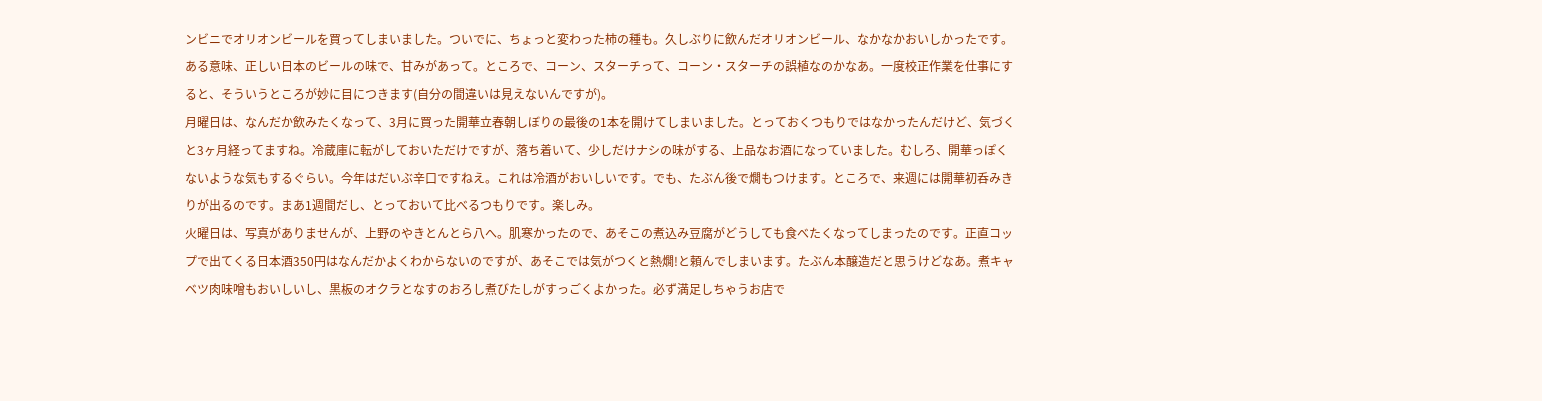ンビニでオリオンビールを買ってしまいました。ついでに、ちょっと変わった柿の種も。久しぶりに飲んだオリオンビール、なかなかおいしかったです。ある意味、正しい日本のビールの味で、甘みがあって。ところで、コーン、スターチって、コーン・スターチの誤植なのかなあ。一度校正作業を仕事にすると、そういうところが妙に目につきます(自分の間違いは見えないんですが)。
月曜日は、なんだか飲みたくなって、3月に買った開華立春朝しぼりの最後の1本を開けてしまいました。とっておくつもりではなかったんだけど、気づくと3ヶ月経ってますね。冷蔵庫に転がしておいただけですが、落ち着いて、少しだけナシの味がする、上品なお酒になっていました。むしろ、開華っぽくないような気もするぐらい。今年はだいぶ辛口ですねえ。これは冷酒がおいしいです。でも、たぶん後で燗もつけます。ところで、来週には開華初呑みきりが出るのです。まあ1週間だし、とっておいて比べるつもりです。楽しみ。
火曜日は、写真がありませんが、上野のやきとんとら八へ。肌寒かったので、あそこの煮込み豆腐がどうしても食べたくなってしまったのです。正直コップで出てくる日本酒350円はなんだかよくわからないのですが、あそこでは気がつくと熱燗!と頼んでしまいます。たぶん本醸造だと思うけどなあ。煮キャベツ肉味噌もおいしいし、黒板のオクラとなすのおろし煮びたしがすっごくよかった。必ず満足しちゃうお店で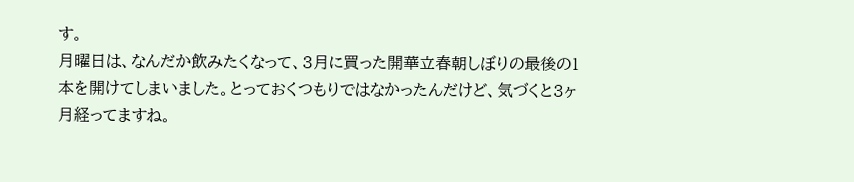す。
月曜日は、なんだか飲みたくなって、3月に買った開華立春朝しぼりの最後の1本を開けてしまいました。とっておくつもりではなかったんだけど、気づくと3ヶ月経ってますね。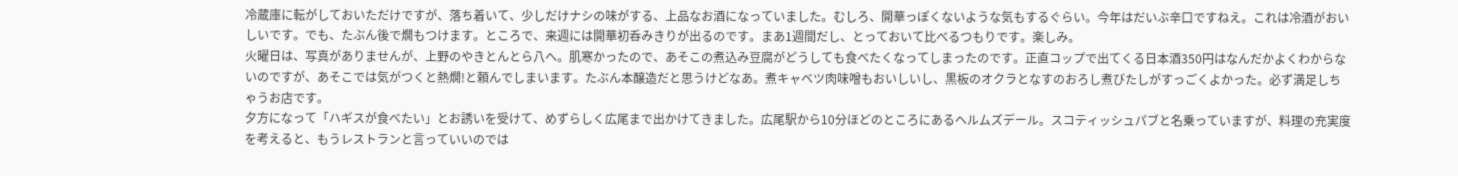冷蔵庫に転がしておいただけですが、落ち着いて、少しだけナシの味がする、上品なお酒になっていました。むしろ、開華っぽくないような気もするぐらい。今年はだいぶ辛口ですねえ。これは冷酒がおいしいです。でも、たぶん後で燗もつけます。ところで、来週には開華初呑みきりが出るのです。まあ1週間だし、とっておいて比べるつもりです。楽しみ。
火曜日は、写真がありませんが、上野のやきとんとら八へ。肌寒かったので、あそこの煮込み豆腐がどうしても食べたくなってしまったのです。正直コップで出てくる日本酒350円はなんだかよくわからないのですが、あそこでは気がつくと熱燗!と頼んでしまいます。たぶん本醸造だと思うけどなあ。煮キャベツ肉味噌もおいしいし、黒板のオクラとなすのおろし煮びたしがすっごくよかった。必ず満足しちゃうお店です。
夕方になって「ハギスが食べたい」とお誘いを受けて、めずらしく広尾まで出かけてきました。広尾駅から10分ほどのところにあるヘルムズデール。スコティッシュパブと名乗っていますが、料理の充実度を考えると、もうレストランと言っていいのでは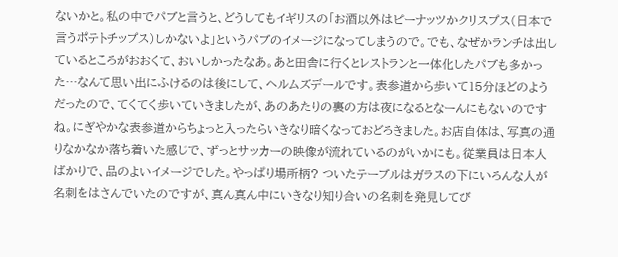ないかと。私の中でパブと言うと、どうしてもイギリスの「お酒以外はピーナッツかクリスプス(日本で言うポテトチップス)しかないよ」というパブのイメージになってしまうので。でも、なぜかランチは出しているところがおおくて、おいしかったなあ。あと田舎に行くとレストランと一体化したパブも多かった…なんて思い出にふけるのは後にして、ヘルムズデールです。表参道から歩いて15分ほどのようだったので、てくてく歩いていきましたが、あのあたりの裏の方は夜になるとなーんにもないのですね。にぎやかな表参道からちょっと入ったらいきなり暗くなっておどろきました。お店自体は、写真の通りなかなか落ち着いた感じで、ずっとサッカーの映像が流れているのがいかにも。従業員は日本人ばかりで、品のよいイメージでした。やっぱり場所柄? ついたテーブルはガラスの下にいろんな人が名刺をはさんでいたのですが、真ん真ん中にいきなり知り合いの名刺を発見してび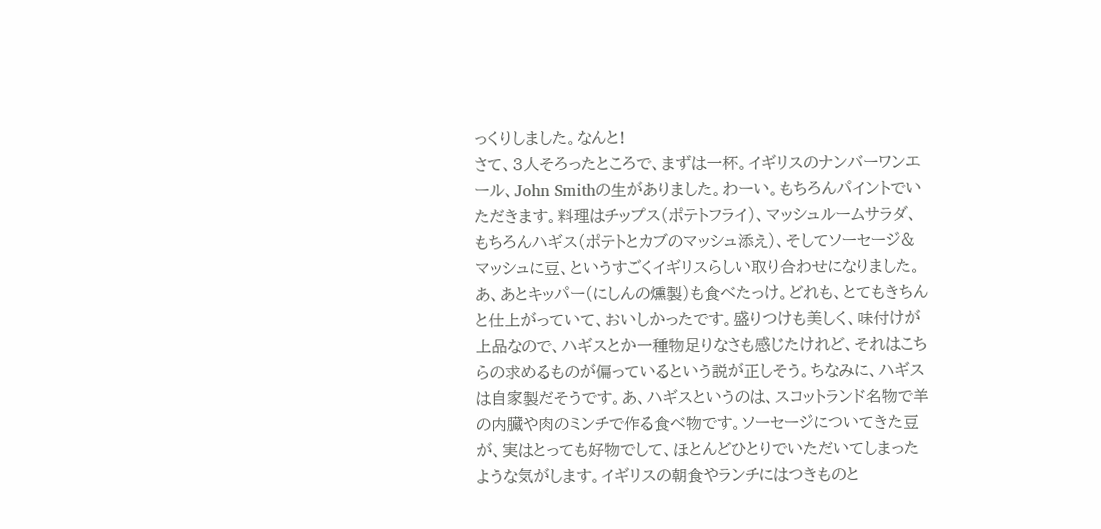っくりしました。なんと!
さて、3人そろったところで、まずは一杯。イギリスのナンバーワンエール、John Smithの生がありました。わーい。もちろんパイントでいただきます。料理はチップス(ポテトフライ)、マッシュルームサラダ、もちろんハギス(ポテトとカブのマッシュ添え)、そしてソーセージ&マッシュに豆、というすごくイギリスらしい取り合わせになりました。あ、あとキッパー(にしんの燻製)も食べたっけ。どれも、とてもきちんと仕上がっていて、おいしかったです。盛りつけも美しく、味付けが上品なので、ハギスとか一種物足りなさも感じたけれど、それはこちらの求めるものが偏っているという説が正しそう。ちなみに、ハギスは自家製だそうです。あ、ハギスというのは、スコットランド名物で羊の内臓や肉のミンチで作る食べ物です。ソーセージについてきた豆が、実はとっても好物でして、ほとんどひとりでいただいてしまったような気がします。イギリスの朝食やランチにはつきものと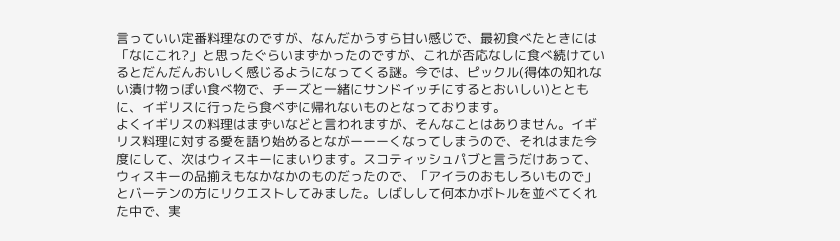言っていい定番料理なのですが、なんだかうすら甘い感じで、最初食べたときには「なにこれ?」と思ったぐらいまずかったのですが、これが否応なしに食べ続けているとだんだんおいしく感じるようになってくる謎。今では、ピックル(得体の知れない漬け物っぽい食べ物で、チーズと一緒にサンドイッチにするとおいしい)とともに、イギリスに行ったら食べずに帰れないものとなっております。
よくイギリスの料理はまずいなどと言われますが、そんなことはありません。イギリス料理に対する愛を語り始めるとながーーーくなってしまうので、それはまた今度にして、次はウィスキーにまいります。スコティッシュパブと言うだけあって、ウィスキーの品揃えもなかなかのものだったので、「アイラのおもしろいもので」とバーテンの方にリクエストしてみました。しばしして何本かボトルを並べてくれた中で、実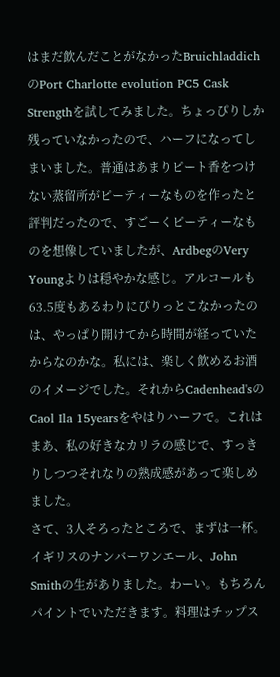はまだ飲んだことがなかったBruichladdichのPort Charlotte evolution PC5 Cask Strengthを試してみました。ちょっぴりしか残っていなかったので、ハーフになってしまいました。普通はあまりピート香をつけない蒸留所がピーティーなものを作ったと評判だったので、すごーくピーティーなものを想像していましたが、ArdbegのVery Youngよりは穏やかな感じ。アルコールも63.5度もあるわりにぴりっとこなかったのは、やっぱり開けてから時間が経っていたからなのかな。私には、楽しく飲めるお酒のイメージでした。それからCadenhead'sのCaol Ila 15yearsをやはりハーフで。これはまあ、私の好きなカリラの感じで、すっきりしつつそれなりの熟成感があって楽しめました。
さて、3人そろったところで、まずは一杯。イギリスのナンバーワンエール、John Smithの生がありました。わーい。もちろんパイントでいただきます。料理はチップス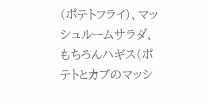(ポテトフライ)、マッシュルームサラダ、もちろんハギス(ポテトとカブのマッシ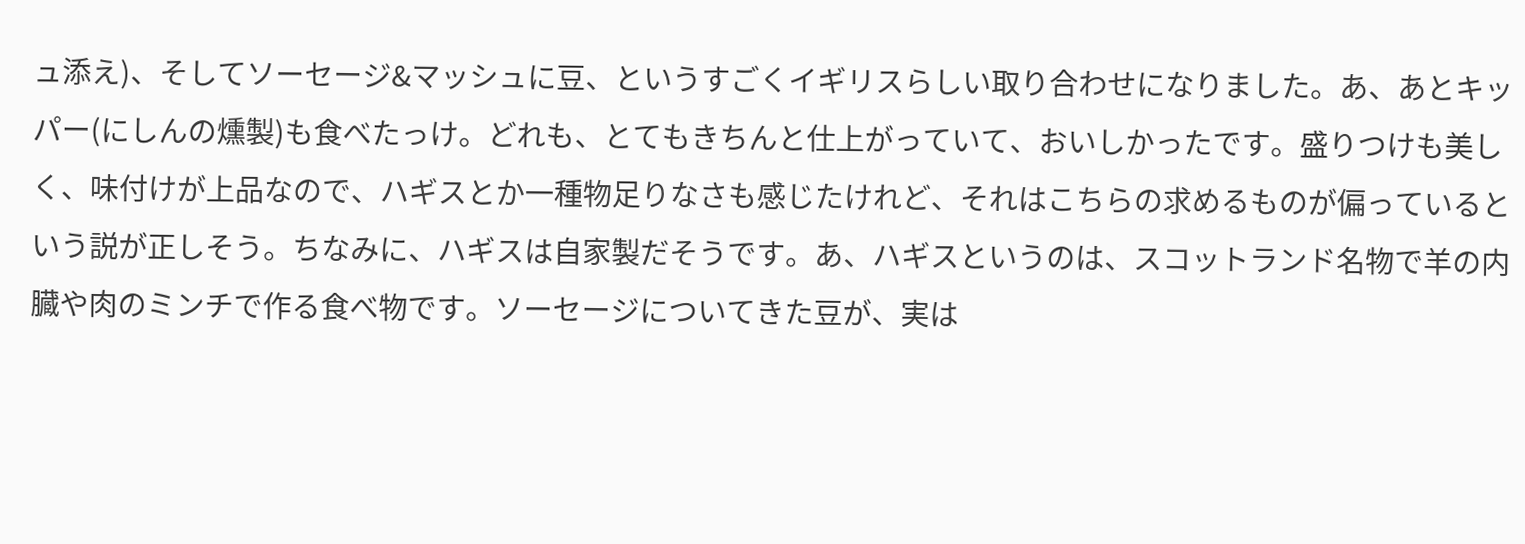ュ添え)、そしてソーセージ&マッシュに豆、というすごくイギリスらしい取り合わせになりました。あ、あとキッパー(にしんの燻製)も食べたっけ。どれも、とてもきちんと仕上がっていて、おいしかったです。盛りつけも美しく、味付けが上品なので、ハギスとか一種物足りなさも感じたけれど、それはこちらの求めるものが偏っているという説が正しそう。ちなみに、ハギスは自家製だそうです。あ、ハギスというのは、スコットランド名物で羊の内臓や肉のミンチで作る食べ物です。ソーセージについてきた豆が、実は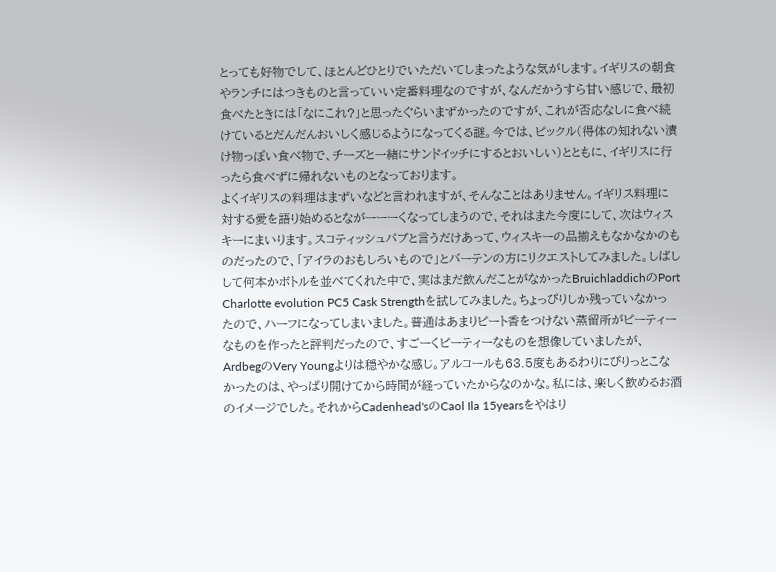とっても好物でして、ほとんどひとりでいただいてしまったような気がします。イギリスの朝食やランチにはつきものと言っていい定番料理なのですが、なんだかうすら甘い感じで、最初食べたときには「なにこれ?」と思ったぐらいまずかったのですが、これが否応なしに食べ続けているとだんだんおいしく感じるようになってくる謎。今では、ピックル(得体の知れない漬け物っぽい食べ物で、チーズと一緒にサンドイッチにするとおいしい)とともに、イギリスに行ったら食べずに帰れないものとなっております。
よくイギリスの料理はまずいなどと言われますが、そんなことはありません。イギリス料理に対する愛を語り始めるとながーーーくなってしまうので、それはまた今度にして、次はウィスキーにまいります。スコティッシュパブと言うだけあって、ウィスキーの品揃えもなかなかのものだったので、「アイラのおもしろいもので」とバーテンの方にリクエストしてみました。しばしして何本かボトルを並べてくれた中で、実はまだ飲んだことがなかったBruichladdichのPort Charlotte evolution PC5 Cask Strengthを試してみました。ちょっぴりしか残っていなかったので、ハーフになってしまいました。普通はあまりピート香をつけない蒸留所がピーティーなものを作ったと評判だったので、すごーくピーティーなものを想像していましたが、ArdbegのVery Youngよりは穏やかな感じ。アルコールも63.5度もあるわりにぴりっとこなかったのは、やっぱり開けてから時間が経っていたからなのかな。私には、楽しく飲めるお酒のイメージでした。それからCadenhead'sのCaol Ila 15yearsをやはり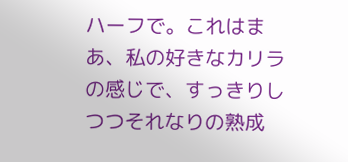ハーフで。これはまあ、私の好きなカリラの感じで、すっきりしつつそれなりの熟成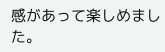感があって楽しめました。